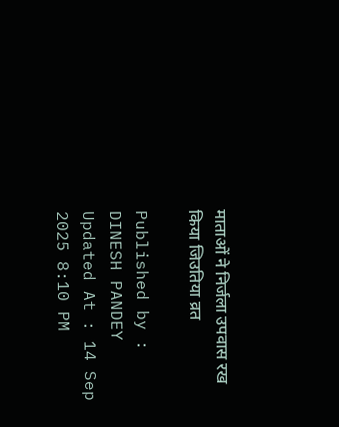माताओं ने निर्जला उपवास रख किया जिउतिया व्रत

Published by : DINESH PANDEY Updated At : 14 Sep 2025 8:10 PM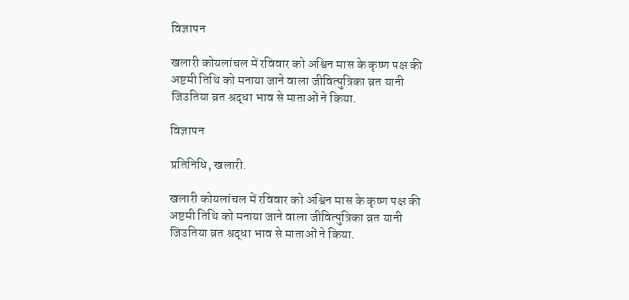विज्ञापन

खलारी कोयलांचल में रविवार को अश्विन मास के कृष्ण पक्ष की अष्टमी तिथि को मनाया जाने वाला जीवित्पुत्रिका व्रत यानी जिउतिया व्रत श्रद्धा भाव से माताओं ने किया.

विज्ञापन

प्रतिनिधि, खलारी.

खलारी कोयलांचल में रविवार को अश्विन मास के कृष्ण पक्ष की अष्टमी तिथि को मनाया जाने वाला जीवित्पुत्रिका व्रत यानी जिउतिया व्रत श्रद्धा भाव से माताओं ने किया.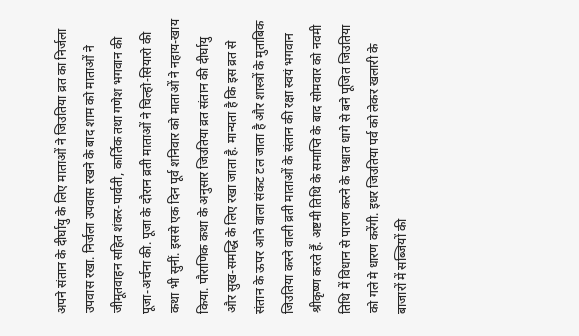अपने संतान के दीर्घायु के लिए माताओं ने जिउतिया व्रत का निर्जला उपवास रखा. निर्जला उपवास रखने के बाद शाम को माताओं ने जीमूतवाहन सहित शंकर-पार्वती, कार्तिक तथा गणेश भगवान की पूजा-अर्चना की. पूजा के दौरान व्रती माताओं ने चिल्हो-सियारो की कथा भी सुनीं. इससे एक दिन पूर्व शनिवार को माताओं ने नहाय-खाय किया. पौराणिक कथा के अनुसार जिउतिया व्रत संतान की दीर्घायु और सुख-समद्धि के लिए रखा जाता है. मान्यता है कि इस व्रत से संतान के ऊपर आने वाला संकट टल जाता है और शास्त्रों के मुताबिक जिउतिया करने वाली व्रती माताओं के संतान की रक्षा स्वयं भगवान श्रीकृष्ण करते हैं. अष्टमी तिथि के समाप्ति के बाद सोमवार को नवमी तिथि में विधान से पारण करने के पश्चात धागे से बने पूजित जिउतिया को गले मे धारण करेंगी. इधर जिउतिया पर्व को लेकर खलारी के बाजारों में सब्जियों की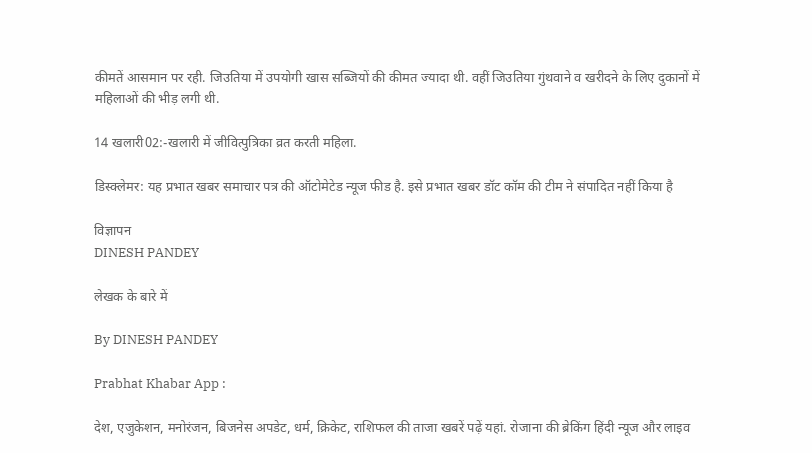कीमतें आसमान पर रही. जिउतिया में उपयोगी खास सब्जियों की कीमत ज्यादा थी. वहीं जिउतिया गुंथवाने व खरीदने के लिए दुकानों में महिलाओं की भीड़ लगी थी.

14 खलारी02:-खलारी में जीवित्पुत्रिका व्रत करती महिला.

डिस्क्लेमर: यह प्रभात खबर समाचार पत्र की ऑटोमेटेड न्यूज फीड है. इसे प्रभात खबर डॉट कॉम की टीम ने संपादित नहीं किया है

विज्ञापन
DINESH PANDEY

लेखक के बारे में

By DINESH PANDEY

Prabhat Khabar App :

देश, एजुकेशन, मनोरंजन, बिजनेस अपडेट, धर्म, क्रिकेट, राशिफल की ताजा खबरें पढ़ें यहां. रोजाना की ब्रेकिंग हिंदी न्यूज और लाइव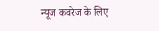न्यूज कवरेज के लिए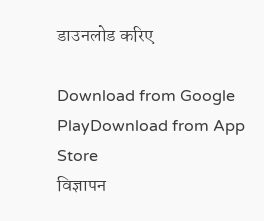डाउनलोड करिए

Download from Google PlayDownload from App Store
विज्ञापन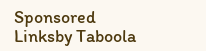Sponsored Linksby Taboola